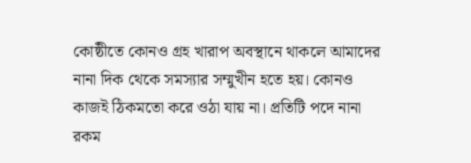কোষ্ঠীতে কোনও গ্রহ খারাপ অবস্থানে থাকলে আমাদের নানা দিক থেকে সমস্যার সম্মুখীন হতে হয়। কোনও কাজই ঠিকমতো করে ওঠা যায় না। প্রতিটি পদে নানা রকম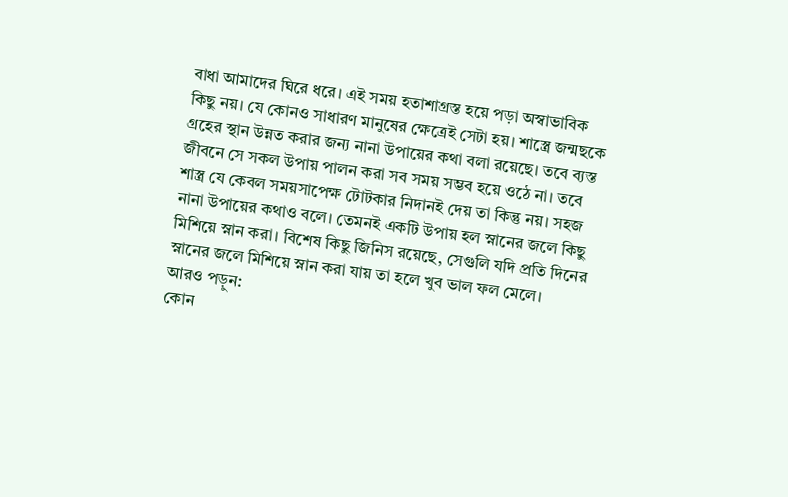বাধা আমাদের ঘিরে ধরে। এই সময় হতাশাগ্রস্ত হয়ে পড়া অস্বাভাবিক কিছু নয়। যে কোনও সাধারণ মানুষের ক্ষেত্রেই সেটা হয়। শাস্ত্রে জন্মছকে গ্রহের স্থান উন্নত করার জন্য নানা উপায়ের কথা বলা রয়েছে। তবে ব্যস্ত জীবনে সে সকল উপায় পালন করা সব সময় সম্ভব হয়ে ওঠে না। তবে শাস্ত্র যে কেবল সময়সাপেক্ষ টোটকার নিদানই দেয় তা কিন্তু নয়। সহজ নানা উপায়ের কথাও বলে। তেমনই একটি উপায় হল স্নানের জলে কিছু মিশিয়ে স্নান করা। বিশেষ কিছু জিনিস রয়েছে, সেগুলি যদি প্রতি দিনের স্নানের জলে মিশিয়ে স্নান করা যায় তা হলে খুব ভাল ফল মেলে।
আরও পড়ুন:
কোন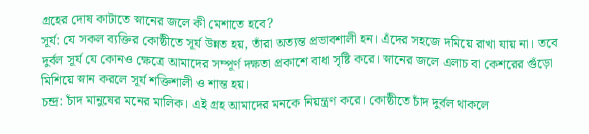গ্রহের দোষ কাটাতে স্নানের জলে কী মেশাতে হবে?
সূর্য: যে সকল ব্যক্তির কোষ্ঠীতে সূর্য উন্নত হয়, তাঁরা অত্যন্ত প্রভাবশালী হন। এঁদের সহজে দমিয়ে রাখা যায় না। তবে দুর্বল সূর্য যে কোনও ক্ষেত্রে আমাদের সম্পূর্ণ দক্ষতা প্রকাশে বাধা সৃষ্টি করে। স্নানের জলে এলাচ বা কেশরের গুঁড়ো মিশিয়ে স্নান করলে সূর্য শক্তিশালী ও শান্ত হয়।
চন্দ্র: চাঁদ মানুষের মনের মালিক। এই গ্রহ আমাদের মনকে নিয়ন্ত্রণ করে। কোষ্ঠীতে চাঁদ দুর্বল থাকলে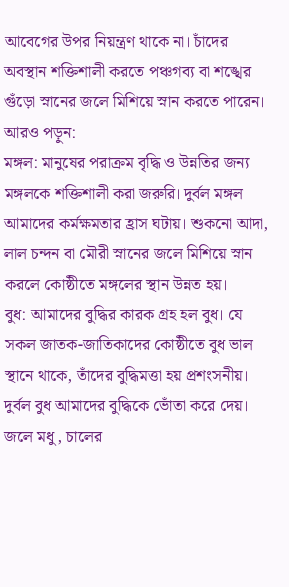আবেগের উপর নিয়ন্ত্রণ থাকে না। চাঁদের অবস্থান শক্তিশালী করতে পঞ্চগব্য বা শঙ্খের গুঁড়ো স্নানের জলে মিশিয়ে স্নান করতে পারেন।
আরও পড়ুন:
মঙ্গল: মানুষের পরাক্রম বৃদ্ধি ও উন্নতির জন্য মঙ্গলকে শক্তিশালী করা জরুরি। দুর্বল মঙ্গল আমাদের কর্মক্ষমতার হ্রাস ঘটায়। শুকনো আদা, লাল চন্দন বা মৌরী স্নানের জলে মিশিয়ে স্নান করলে কোষ্ঠীতে মঙ্গলের স্থান উন্নত হয়।
বুধ: আমাদের বুদ্ধির কারক গ্রহ হল বুধ। যে সকল জাতক-জাতিকাদের কোষ্ঠীতে বুধ ভাল স্থানে থাকে, তাঁদের বুদ্ধিমত্তা হয় প্রশংসনীয়। দুর্বল বুধ আমাদের বুদ্ধিকে ভোঁতা করে দেয়। জলে মধু, চালের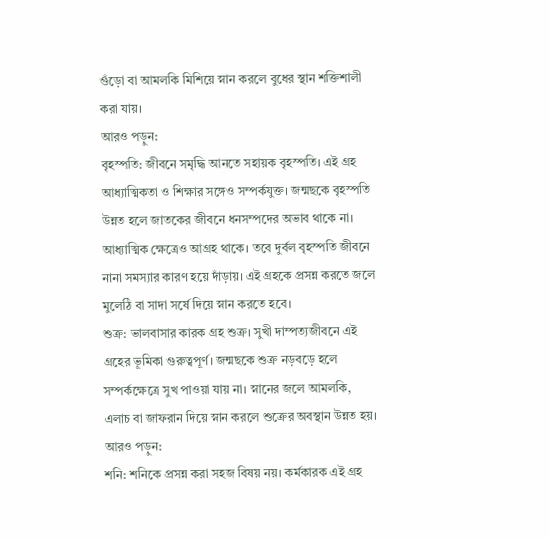গুঁড়ো বা আমলকি মিশিয়ে স্নান করলে বুধের স্থান শক্তিশালী করা যায়।
আরও পড়ুন:
বৃহস্পতি: জীবনে সমৃদ্ধি আনতে সহায়ক বৃহস্পতি। এই গ্রহ আধ্যাত্মিকতা ও শিক্ষার সঙ্গেও সম্পর্কযুক্ত। জন্মছকে বৃহস্পতি উন্নত হলে জাতকের জীবনে ধনসম্পদের অভাব থাকে না। আধ্যাত্মিক ক্ষেত্রেও আগ্রহ থাকে। তবে দুর্বল বৃহস্পতি জীবনে নানা সমস্যার কারণ হয়ে দাঁড়ায়। এই গ্রহকে প্রসন্ন করতে জলে মুলেঠি বা সাদা সর্ষে দিয়ে স্নান করতে হবে।
শুক্র: ভালবাসার কারক গ্রহ শুক্র। সুখী দাম্পত্যজীবনে এই গ্রহের ভূমিকা গুরুত্বপূর্ণ। জন্মছকে শুক্র নড়বড়ে হলে সম্পর্কক্ষেত্রে সুখ পাওয়া যায় না। স্নানের জলে আমলকি, এলাচ বা জাফরান দিয়ে স্নান করলে শুক্রের অবস্থান উন্নত হয়।
আরও পড়ুন:
শনি: শনিকে প্রসন্ন করা সহজ বিষয় নয়। কর্মকারক এই গ্রহ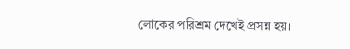লোকের পরিশ্রম দেখেই প্রসন্ন হয়।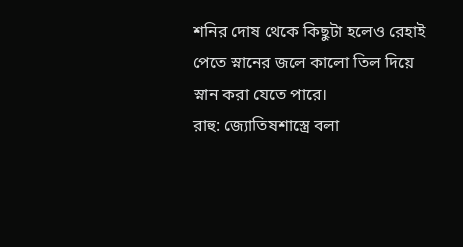শনির দোষ থেকে কিছুটা হলেও রেহাই পেতে স্নানের জলে কালো তিল দিয়ে স্নান করা যেতে পারে।
রাহু: জ্যোতিষশাস্ত্রে বলা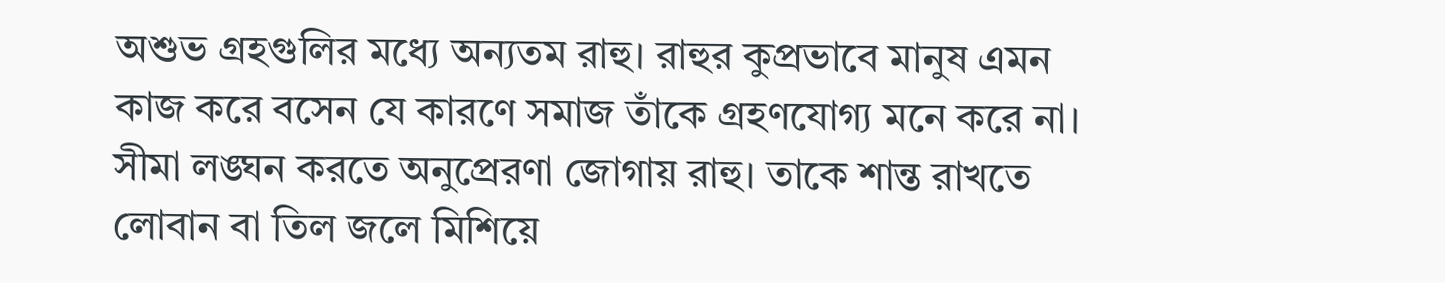অশুভ গ্রহগুলির মধ্যে অন্যতম রাহু। রাহুর কুপ্রভাবে মানুষ এমন কাজ করে বসেন যে কারণে সমাজ তাঁকে গ্রহণযোগ্য মনে করে না। সীমা লঙ্ঘন করতে অনুপ্রেরণা জোগায় রাহু। তাকে শান্ত রাখতে লোবান বা তিল জলে মিশিয়ে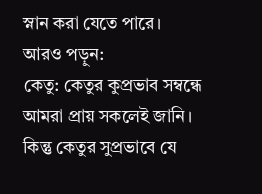স্নান করা যেতে পারে।
আরও পড়ুন:
কেতু: কেতুর কুপ্রভাব সম্বন্ধে আমরা প্রায় সকলেই জানি। কিন্তু কেতুর সুপ্রভাবে যে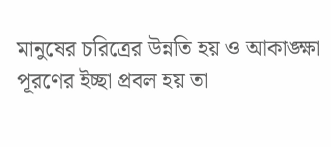মানুষের চরিত্রের উন্নতি হয় ও আকাঙ্ক্ষা পূরণের ইচ্ছা প্রবল হয় তা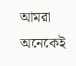আমরা অনেকেই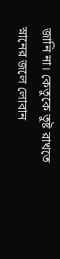জানি না। কেতুকে তুষ্ট রাখতে স্নানের জলে লোবান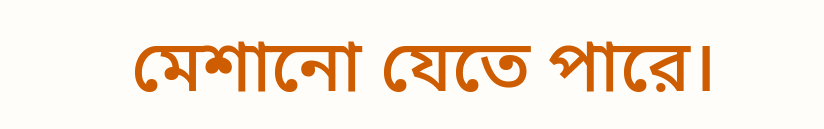মেশানো যেতে পারে।